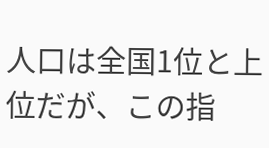人口は全国1位と上位だが、この指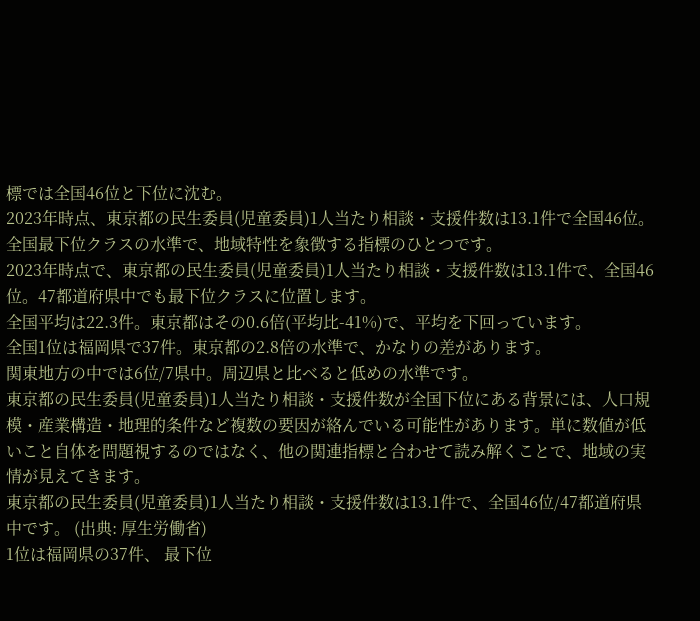標では全国46位と下位に沈む。
2023年時点、東京都の民生委員(児童委員)1人当たり相談・支援件数は13.1件で全国46位。全国最下位クラスの水準で、地域特性を象徴する指標のひとつです。
2023年時点で、東京都の民生委員(児童委員)1人当たり相談・支援件数は13.1件で、全国46位。47都道府県中でも最下位クラスに位置します。
全国平均は22.3件。東京都はその0.6倍(平均比-41%)で、平均を下回っています。
全国1位は福岡県で37件。東京都の2.8倍の水準で、かなりの差があります。
関東地方の中では6位/7県中。周辺県と比べると低めの水準です。
東京都の民生委員(児童委員)1人当たり相談・支援件数が全国下位にある背景には、人口規模・産業構造・地理的条件など複数の要因が絡んでいる可能性があります。単に数値が低いこと自体を問題視するのではなく、他の関連指標と合わせて読み解くことで、地域の実情が見えてきます。
東京都の民生委員(児童委員)1人当たり相談・支援件数は13.1件で、全国46位/47都道府県中です。 (出典: 厚生労働省)
1位は福岡県の37件、 最下位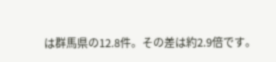は群馬県の12.8件。その差は約2.9倍です。